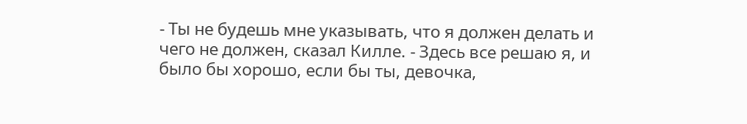- Ты не будешь мне указывать, что я должен делать и чего не должен, сказал Килле. - Здесь все решаю я, и было бы хорошо, если бы ты, девочка,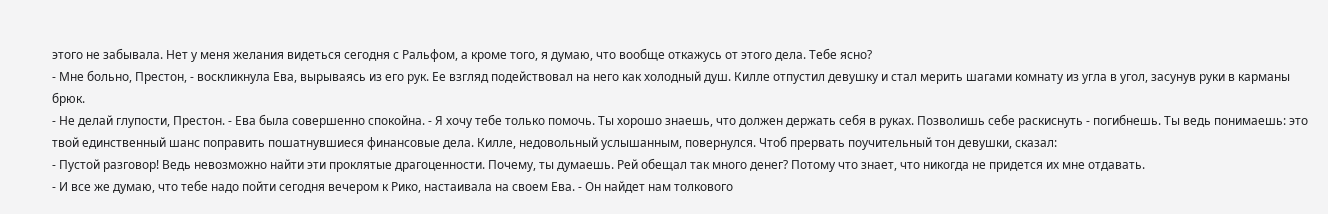этого не забывала. Нет у меня желания видеться сегодня с Ральфом, а кроме того, я думаю, что вообще откажусь от этого дела. Тебе ясно?
- Мне больно, Престон, - воскликнула Ева, вырываясь из его рук. Ее взгляд подействовал на него как холодный душ. Килле отпустил девушку и стал мерить шагами комнату из угла в угол, засунув руки в карманы брюк.
- Не делай глупости, Престон. - Ева была совершенно спокойна. - Я хочу тебе только помочь. Ты хорошо знаешь, что должен держать себя в руках. Позволишь себе раскиснуть - погибнешь. Ты ведь понимаешь: это твой единственный шанс поправить пошатнувшиеся финансовые дела. Килле, недовольный услышанным, повернулся. Чтоб прервать поучительный тон девушки, сказал:
- Пустой разговор! Ведь невозможно найти эти проклятые драгоценности. Почему, ты думаешь. Рей обещал так много денег? Потому что знает, что никогда не придется их мне отдавать.
- И все же думаю, что тебе надо пойти сегодня вечером к Рико, настаивала на своем Ева. - Он найдет нам толкового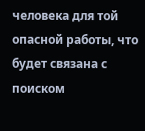человека для той опасной работы, что будет связана с поиском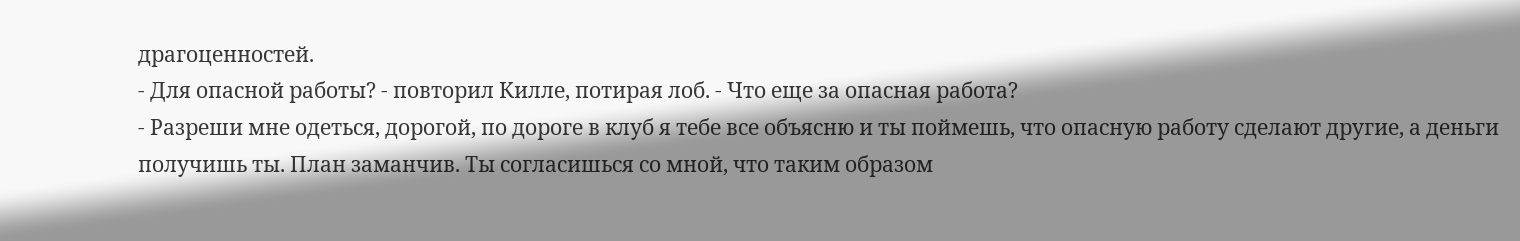драгоценностей.
- Для опасной работы? - повторил Килле, потирая лоб. - Что еще за опасная работа?
- Разреши мне одеться, дорогой, по дороге в клуб я тебе все объясню и ты поймешь, что опасную работу сделают другие, а деньги получишь ты. План заманчив. Ты согласишься со мной, что таким образом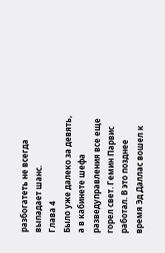разбогатеть не всегда выпадает шанс.
Глава 4
Было уже далеко за девять, а в кабинете шефа разведуправления все еще горел свет. Гемин Парвис работал. В это позднее время Эд Даллас вошел к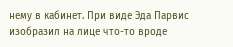нему в кабинет. При виде Эда Парвис изобразил на лице что-то вроде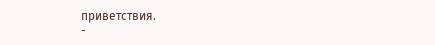приветствия.
-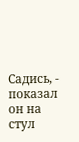Садись, - показал он на стул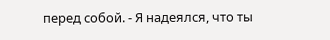перед собой. - Я надеялся, что ты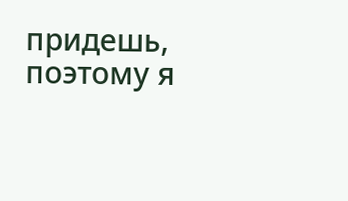придешь, поэтому я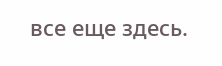все еще здесь.